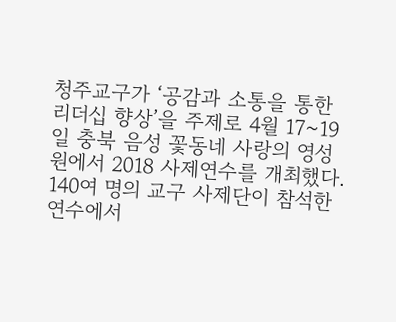청주교구가 ‘공감과 소통을 통한 리더십 향상’을 주제로 4월 17~19일 충북 음성 꽃동네 사랑의 영성원에서 2018 사제연수를 개최했다.
140여 명의 교구 사제단이 참석한 연수에서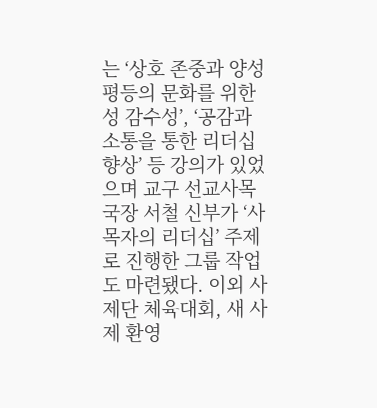는 ‘상호 존중과 양성평등의 문화를 위한 성 감수성’, ‘공감과 소통을 통한 리더십 향상’ 등 강의가 있었으며 교구 선교사목국장 서철 신부가 ‘사목자의 리더십’ 주제로 진행한 그룹 작업도 마련됐다. 이외 사제단 체육대회, 새 사제 환영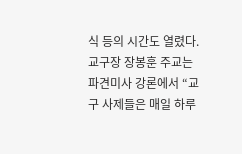식 등의 시간도 열렸다.
교구장 장봉훈 주교는 파견미사 강론에서 “교구 사제들은 매일 하루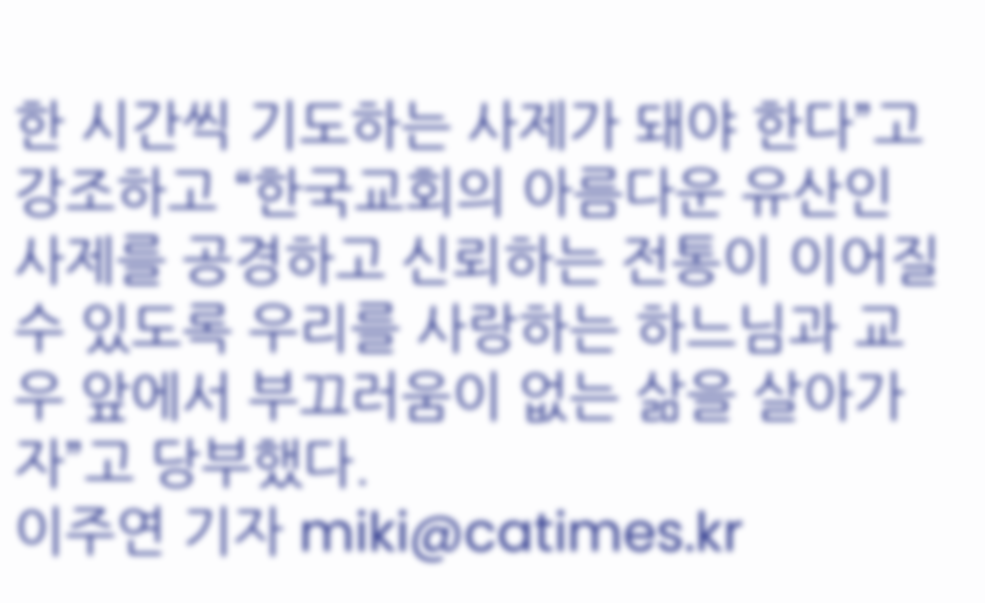한 시간씩 기도하는 사제가 돼야 한다”고 강조하고 “한국교회의 아름다운 유산인 사제를 공경하고 신뢰하는 전통이 이어질 수 있도록 우리를 사랑하는 하느님과 교우 앞에서 부끄러움이 없는 삶을 살아가자”고 당부했다.
이주연 기자 miki@catimes.kr